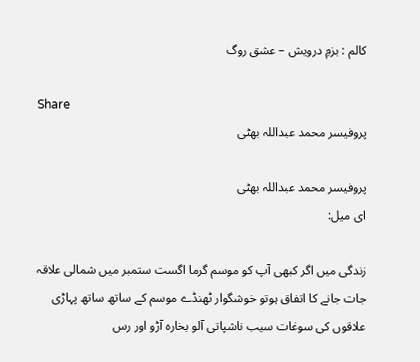کالم : بزمِ درویش – عشق روگ

Share
پروفیسر محمد عبداللہ بھٹی

پروفیسر محمد عبداللہ بھٹی
ای میل:

زندگی میں اگر کبھی آپ کو موسم گرما اگست ستمبر میں شمالی علاقہ جات جانے کا اتفاق ہوتو خوشگوار ٹھنڈے موسم کے ساتھ ساتھ پہاڑی علاقوں کی سوغات سیب ناشپاتی آلو بخارہ آڑو اور رس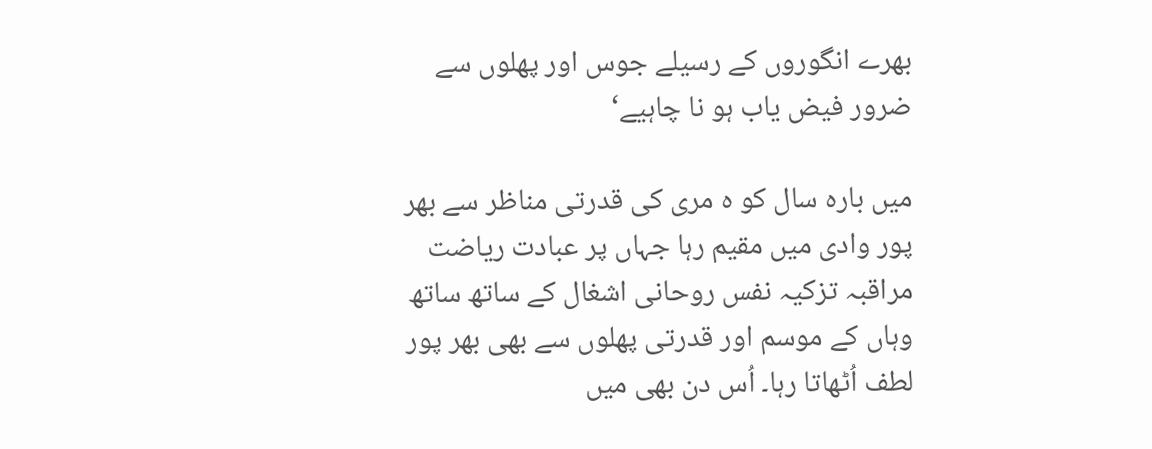بھرے انگوروں کے رسیلے جوس اور پھلوں سے ضرور فیض یاب ہو نا چاہیے‘

میں بارہ سال کو ہ مری کی قدرتی مناظر سے بھر پور وادی میں مقیم رہا جہاں پر عبادت ریاضت مراقبہ تزکیہ نفس روحانی اشغال کے ساتھ ساتھ وہاں کے موسم اور قدرتی پھلوں سے بھی بھر پور لطف اُٹھاتا رہا۔ اُس دن بھی میں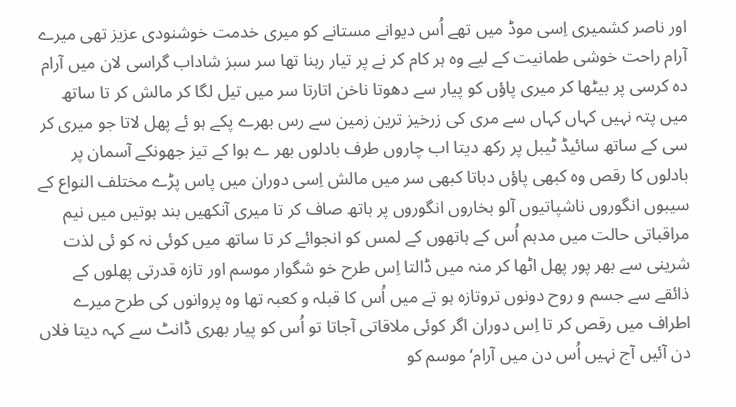اور ناصر کشمیری اِسی موڈ میں تھے اُس دیوانے مستانے کو میری خدمت خوشنودی عزیز تھی میرے آرام راحت خوشی طمانیت کے لیے وہ ہر کام کر نے پر تیار رہنا تھا سر سبز شاداب گراسی لان میں آرام دہ کرسی پر بیٹھا کر میری پاؤں کو پیار سے دھوتا ناخن اتارتا سر میں تیل لگا کر مالش کر تا ساتھ میں پتہ نہیں کہاں کہاں سے مری کی زرخیز ترین زمین سے رس بھرے پکے ہو ئے پھل لاتا جو میری کر سی کے ساتھ سائیڈ ٹیبل پر رکھ دیتا اب چاروں طرف بادلوں بھر ے ہوا کے تیز جھونکے آسمان پر بادلوں کا رقص وہ کبھی پاؤں دباتا کبھی سر میں مالش اِسی دوران میں پاس پڑے مختلف النواع کے سیبوں انگوروں ناشپاتیوں آلو بخاروں انگوروں پر ہاتھ صاف کر تا میری آنکھیں بند ہوتیں میں نیم مراقباتی حالت میں مدہم اُس کے ہاتھوں کے لمس کو انجوائے کر تا ساتھ میں کوئی نہ کو ئی لذت شرینی سے بھر پور پھل اٹھا کر منہ میں ڈالتا اِس طرح خو شگوار موسم اور تازہ قدرتی پھلوں کے ذائقے سے جسم و روح دونوں تروتازہ ہو تے میں اُس کا قبلہ و کعبہ تھا وہ پروانوں کی طرح میرے اطراف میں رقص کر تا اِس دوران اگر کوئی ملاقاتی آجاتا تو اُس کو پیار بھری ڈانٹ سے کہہ دیتا فلاں دن آئیں آج نہیں اُس دن میں آرام‘موسم کو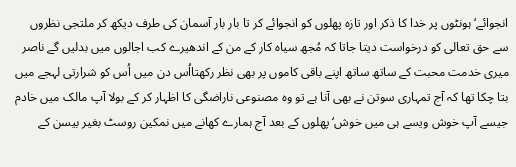انجوائے‘ہونٹوں پر خدا کا ذکر اور تازہ پھلوں کو انجوائے کر تا بار بار آسمان کی طرف دیکھ کر ملتجی نظروں سے حق تعالی کو درخواست دیتا جاتا کہ مُجھ سیاہ کار کے من کے اندھیرے کب اجالوں میں بدلیں گے ناصر میری خدمت محبت کے ساتھ ساتھ اپنے باقی کاموں پر بھی نظر رکھتااُس دن میں اُس کو شرارتی لہجے میں بتا چکا تھا کہ آج تمہاری سوتن نے بھی آنا ہے تو وہ مصنوعی ناراضگی کا اظہار کر کے بولا آپ مالک میں خادم جیسے آپ خوش ویسے ہی میں خوش‘ پھلوں کے بعد آج ہمارے کھانے میں نمکین روسٹ بغیر بیسن کے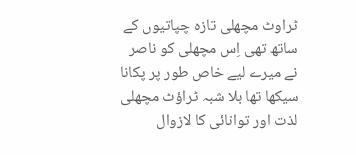ٹراوٹ مچھلی تازہ چپاتیوں کے ساتھ تھی اِس مچھلی کو ناصر نے میرے لیے خاص طور پر پکانا سیکھا تھا بلا شبہ ٹراؤٹ مچھلی لذت اور توانائی کا لازوال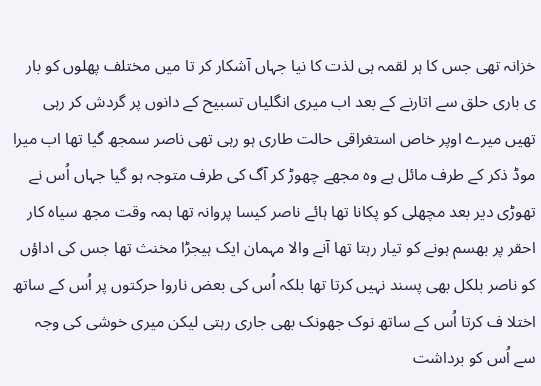خزانہ تھی جس کا ہر لقمہ ہی لذت کا نیا جہاں آشکار کر تا میں مختلف پھلوں کو بار ی باری حلق سے اتارنے کے بعد اب میری انگلیاں تسبیح کے دانوں پر گردش کر رہی تھیں میرے اوپر خاص استغراقی حالت طاری ہو رہی تھی ناصر سمجھ گیا تھا اب میرا موڈ ذکر کے طرف مائل ہے وہ مجھے چھوڑ کر آگ کی طرف متوجہ ہو گیا جہاں اُس نے تھوڑی دیر بعد مچھلی کو پکانا تھا ہائے ناصر کیسا پروانہ تھا ہمہ وقت مجھ سیاہ کار احقر پر بھسم ہونے کو تیار رہتا تھا آنے والا مہمان ایک ہیجڑا مخنث تھا جس کی اداؤں کو ناصر بلکل بھی پسند نہیں کرتا تھا بلکہ اُس کی بعض ناروا حرکتوں پر اُس کے ساتھ اختلا ف کرتا اُس کے ساتھ نوک جھونک بھی جاری رہتی لیکن میری خوشی کی وجہ سے اُس کو برداشت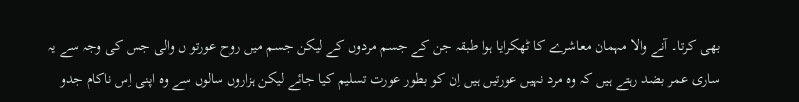بھی کرتا۔ آنے والا مہمان معاشرے کا ٹھکرایا ہوا طبقہ جن کے جسم مردوں کے لیکن جسم میں روح عورتو ں والی جس کی وجہ سے یہ ساری عمر بضد رہتے ہیں کہ وہ مرد نہیں عورتیں ہیں اِن کو بطور عورت تسلیم کیا جائے لیکن ہزاروں سالوں سے وہ اپنی اِس ناکام جدو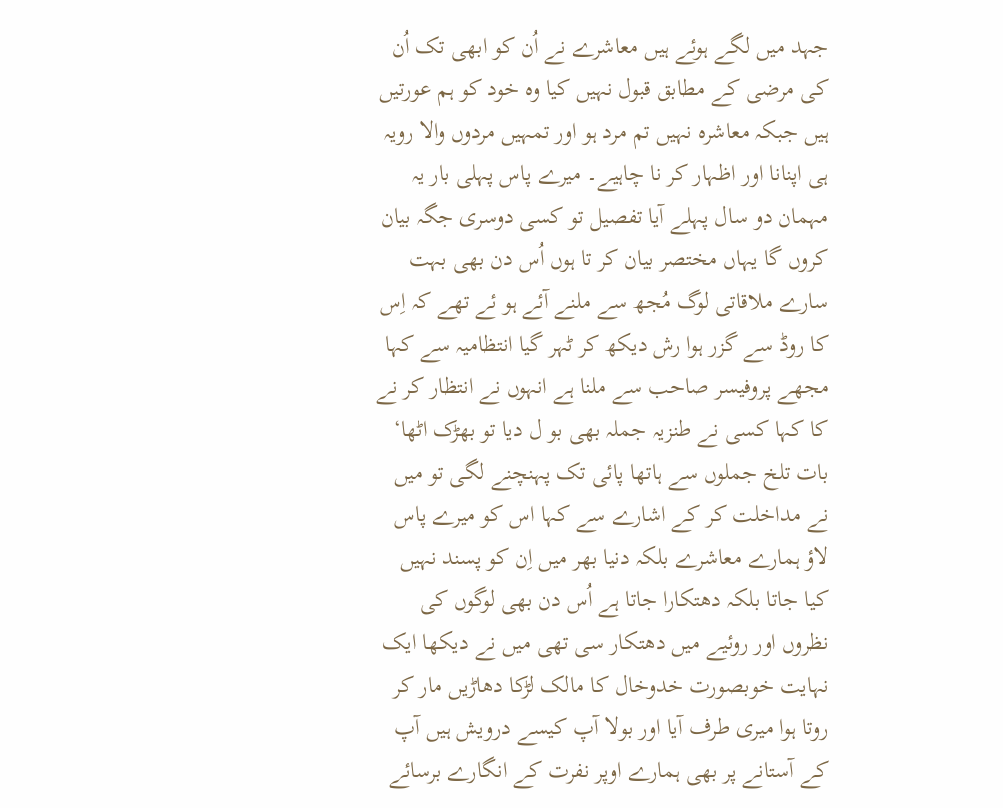جہد میں لگے ہوئے ہیں معاشرے نے اُن کو ابھی تک اُن کی مرضی کے مطابق قبول نہیں کیا وہ خود کو ہم عورتیں ہیں جبکہ معاشرہ نہیں تم مرد ہو اور تمہیں مردوں والا رویہ ہی اپنانا اور اظہار کر نا چاہیے۔ میرے پاس پہلی بار یہ مہمان دو سال پہلے آیا تفصیل تو کسی دوسری جگہ بیان کروں گا یہاں مختصر بیان کر تا ہوں اُس دن بھی بہت سارے ملاقاتی لوگ مُجھ سے ملنے آئے ہو ئے تھے کہ اِس کا روڈ سے گزر ہوا رش دیکھ کر ٹہر گیا انتظامیہ سے کہا مجھے پروفیسر صاحب سے ملنا ہے انہوں نے انتظار کر نے کا کہا کسی نے طنزیہ جملہ بھی بو ل دیا تو بھڑک اٹھا‘ بات تلخ جملوں سے ہاتھا پائی تک پہنچنے لگی تو میں نے مداخلت کر کے اشارے سے کہا اس کو میرے پاس لاؤ ہمارے معاشرے بلکہ دنیا بھر میں اِن کو پسند نہیں کیا جاتا بلکہ دھتکارا جاتا ہے اُس دن بھی لوگوں کی نظروں اور روئیے میں دھتکار سی تھی میں نے دیکھا ایک نہایت خوبصورت خدوخال کا مالک لڑکا دھاڑیں مار کر روتا ہوا میری طرف آیا اور بولا آپ کیسے درویش ہیں آپ کے آستانے پر بھی ہمارے اوپر نفرت کے انگارے برسائے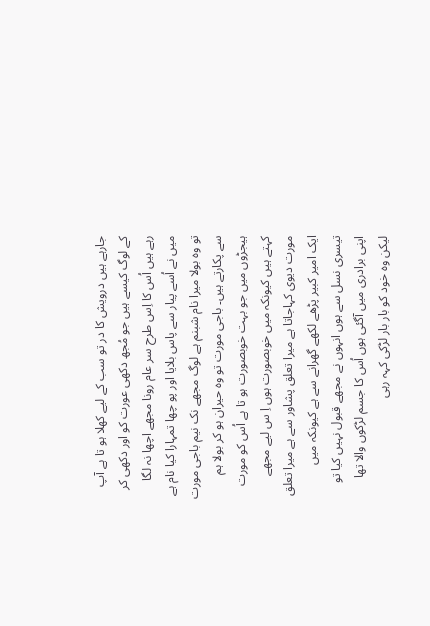جارہے ہیں درویش کا در تو سب کے لیے کھلا ہو تا ہے آپ کے لوگ کیسے ہیں جو مُجھ دکھی عورت کو اور دکھی کر رہے ہیں اُس کا اِس طرح سر عام رونا مجھے اچھا نہ لگا میں نے اُسے پیار سے پاس بلایا اور پو چھا تمہارا کیا نام ہے تو وہ بولا میرا نام شبنم ہے لوگ مجھے نک نیم باجی مورت سے پکارتے ہیں۔ باجی مورت تو وہ حیران ہو کر بولا ہم ہیجڑوں میں جو بہت خوبصورت ہو تا ہے اُس کو مورت کہتے ہیں کیونکہ میں خوبصورت ہوں اِ س لیے مجھے مورت دیوی کہاجاتا ہے میرا تعلق پشاور سے ہے میرا تعلق ایک امیر کبیر پڑھے لکھے گھرانے سے ہے کیونکہ میں تیسری نسل سے ہوں انہوں نے مجھے قبول نہیں کیا تو اپنی برادری میں آگئی ہوں اُس کا جسم لڑکوں والا تھا لیکن وہ خود کو بار بار لڑکی کہہ رہی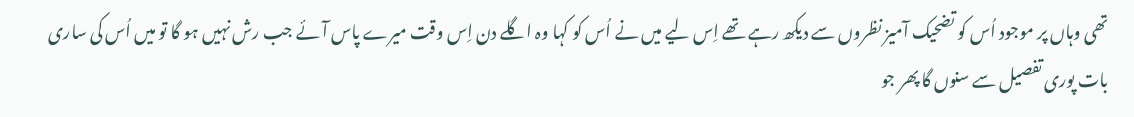تھی وہاں پر موجود اُس کو تضحیک آمیز نظروں سے دیکھ رہے تھے اِس لیے میں نے اُس کو کہا وہ اگلے دن اِس وقت میرے پاس آئے جب رش نہیں ہو گا تو میں اُس کی ساری بات پوری تفصیل سے سنوں گا پھر جو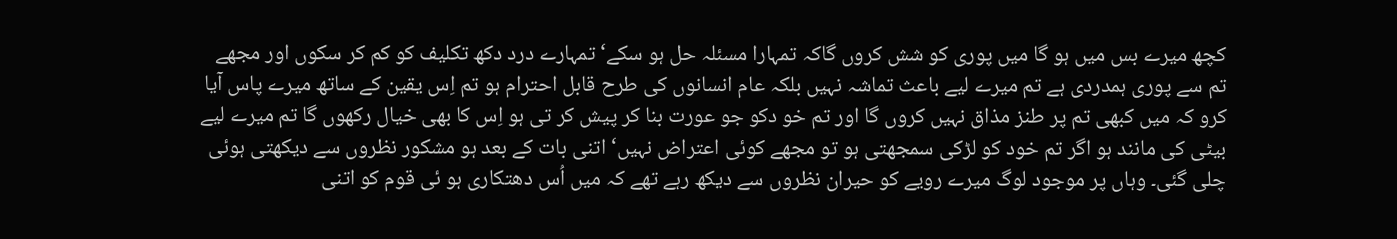کچھ میرے بس میں ہو گا میں پوری کو شش کروں گاکہ تمہارا مسئلہ حل ہو سکے‘ تمہارے درد دکھ تکلیف کو کم کر سکوں اور مجھے تم سے پوری ہمدردی ہے تم میرے لیے باعث تماشہ نہیں بلکہ عام انسانوں کی طرح قابل احترام ہو تم اِس یقین کے ساتھ میرے پاس آیا کرو کہ میں کبھی تم پر طنز مذاق نہیں کروں گا اور تم خو دکو جو عورت بنا کر پیش کر تی ہو اِس کا بھی خیال رکھوں گا تم میرے لیے بیٹی کی مانند ہو اگر تم خود کو لڑکی سمجھتی ہو تو مجھے کوئی اعتراض نہیں‘ اتنی بات کے بعد ہو مشکور نظروں سے دیکھتی ہوئی چلی گئی۔ وہاں پر موجود لوگ میرے رویے کو حیران نظروں سے دیکھ رہے تھے کہ میں اُس دھتکاری ہو ئی قوم کو اتنی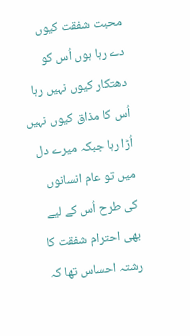محبت شفقت کیوں دے رہا ہوں اُس کو دھتکار کیوں نہیں رہا اُس کا مذاق کیوں نہیں اُڑا رہا جبکہ میرے دل میں تو عام انسانوں کی طرح اُس کے لیے بھی احترام شفقت کا رشتہ احساس تھا کہ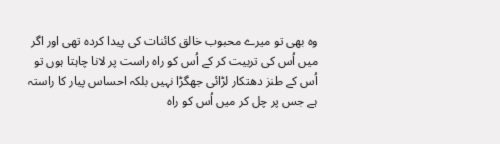وہ بھی تو میرے محبوب خالق کائنات کی پیدا کردہ تھی اور اگر میں اُس کی تربیت کر کے اُس کو راہ راست پر لانا چاہتا ہوں تو اُس کے طنز دھتکار لڑائی جھگڑا نہیں بلکہ احساس پیار کا راستہ ہے جس پر چل کر میں اُس کو راہ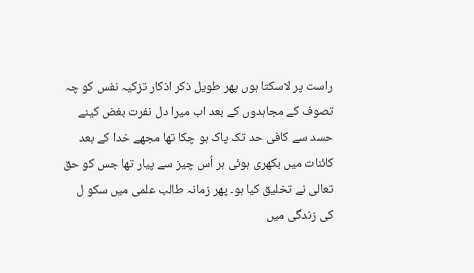راست پر لاسکتا ہوں پھر طویل ذکر اذکار تزکیہ نفس کو چہ تصوف کے مجاہدوں کے بعد اب میرا دل نفرت بغض کینے حسد سے کافی حد تک پاک ہو چکا تھا مجھے خدا کے بعد کائنات میں بکھری ہوئی ہر اُس چیز سے پیار تھا جس کو حق تعالی نے تخلیق کیا ہو۔ پھر زمانہ طالب علمی میں سکو ل کی زندگی میں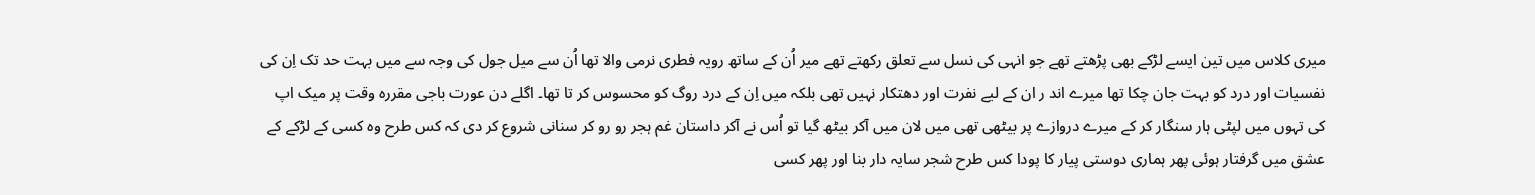میری کلاس میں تین ایسے لڑکے بھی پڑھتے تھے جو انہی کی نسل سے تعلق رکھتے تھے میر اُن کے ساتھ رویہ فطری نرمی والا تھا اُن سے میل جول کی وجہ سے میں بہت حد تک اِن کی نفسیات اور درد کو بہت جان چکا تھا میرے اند ر ان کے لیے نفرت اور دھتکار نہیں تھی بلکہ میں اِن کے درد روگ کو محسوس کر تا تھا۔ اگلے دن عورت باجی مقررہ وقت پر میک اپ کی تہوں میں لپٹی ہار سنگار کر کے میرے دروازے پر بیٹھی تھی میں لان میں آکر بیٹھ گیا تو اُس نے آکر داستان غم ہجر رو رو کر سنانی شروع کر دی کہ کس طرح وہ کسی کے لڑکے کے عشق میں گرفتار ہوئی پھر ہماری دوستی پیار کا پودا کس طرح شجر سایہ دار بنا اور پھر کسی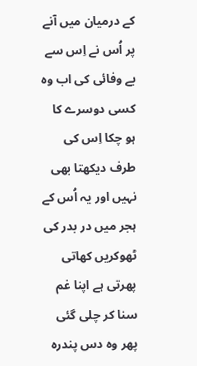کے درمیان میں آنے پر اُس نے اِس سے بے وفائی کی اب وہ کسی دوسرے کا ہو چکا اِس کی طرف دیکھتا بھی نہیں اور یہ اُس کے ہجر میں در بدر کی ٹھوکریں کھاتی پھرتی ہے اپنا غم سنا کر چلی گئی پھر وہ دس پندرہ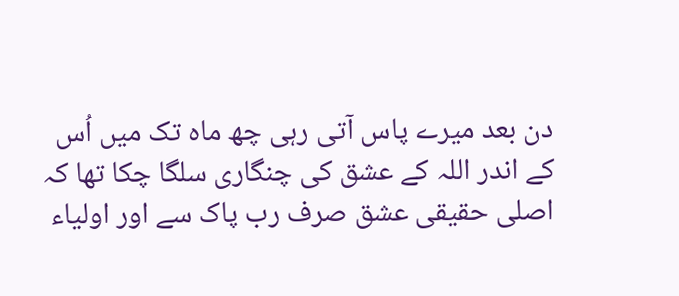دن بعد میرے پاس آتی رہی چھ ماہ تک میں اُس کے اندر اللہ کے عشق کی چنگاری سلگا چکا تھا کہ اصلی حقیقی عشق صرف رب پاک سے اور اولیاء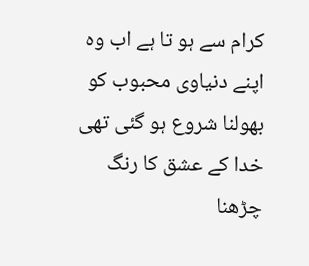کرام سے ہو تا ہے اب وہ اپنے دنیاوی محبوب کو بھولنا شروع ہو گئی تھی خدا کے عشق کا رنگ چڑھنا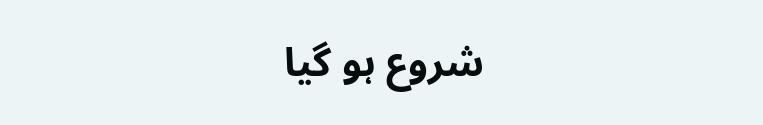شروع ہو گیا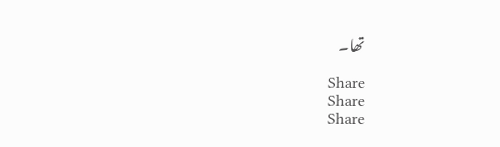تھا۔

Share
Share
Share